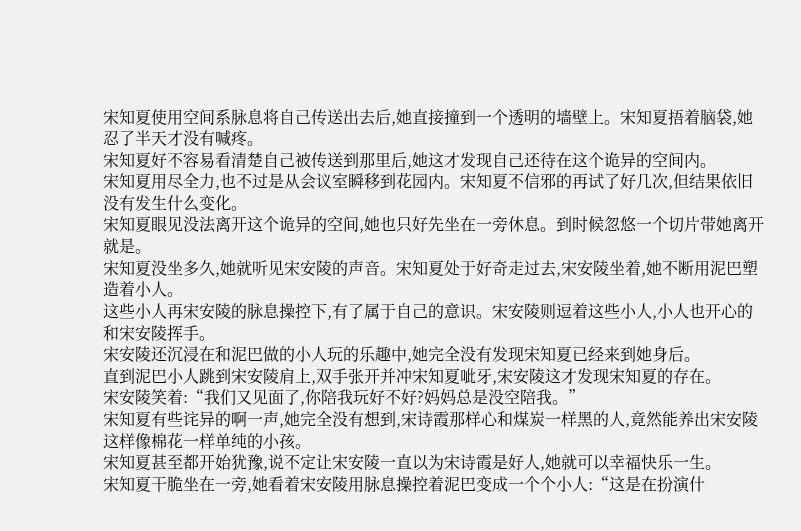宋知夏使用空间系脉息将自己传送出去后,她直接撞到一个透明的墙壁上。宋知夏捂着脑袋,她忍了半天才没有喊疼。
宋知夏好不容易看清楚自己被传送到那里后,她这才发现自己还待在这个诡异的空间内。
宋知夏用尽全力,也不过是从会议室瞬移到花园内。宋知夏不信邪的再试了好几次,但结果依旧没有发生什么变化。
宋知夏眼见没法离开这个诡异的空间,她也只好先坐在一旁休息。到时候忽悠一个切片带她离开就是。
宋知夏没坐多久,她就听见宋安陵的声音。宋知夏处于好奇走过去,宋安陵坐着,她不断用泥巴塑造着小人。
这些小人再宋安陵的脉息操控下,有了属于自己的意识。宋安陵则逗着这些小人,小人也开心的和宋安陵挥手。
宋安陵还沉浸在和泥巴做的小人玩的乐趣中,她完全没有发现宋知夏已经来到她身后。
直到泥巴小人跳到宋安陵肩上,双手张开并冲宋知夏呲牙,宋安陵这才发现宋知夏的存在。
宋安陵笑着:“我们又见面了,你陪我玩好不好?妈妈总是没空陪我。”
宋知夏有些诧异的啊一声,她完全没有想到,宋诗霞那样心和煤炭一样黑的人,竟然能养出宋安陵这样像棉花一样单纯的小孩。
宋知夏甚至都开始犹豫,说不定让宋安陵一直以为宋诗霞是好人,她就可以幸福快乐一生。
宋知夏干脆坐在一旁,她看着宋安陵用脉息操控着泥巴变成一个个小人:“这是在扮演什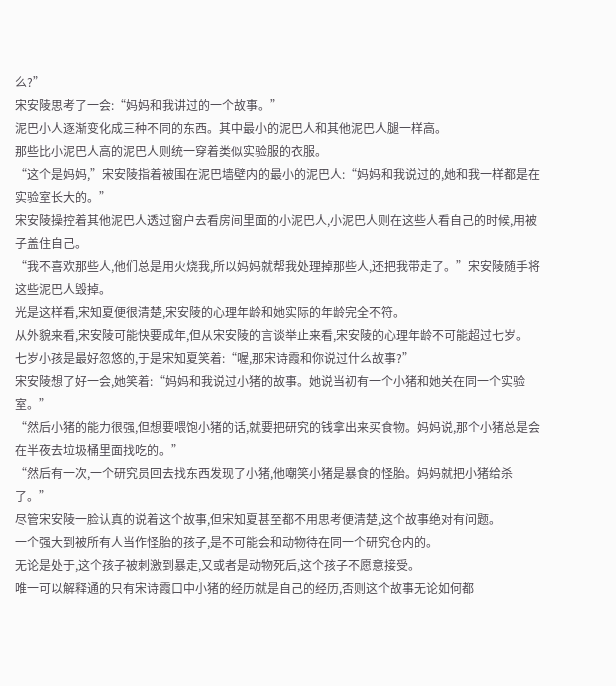么?”
宋安陵思考了一会:“妈妈和我讲过的一个故事。”
泥巴小人逐渐变化成三种不同的东西。其中最小的泥巴人和其他泥巴人腿一样高。
那些比小泥巴人高的泥巴人则统一穿着类似实验服的衣服。
“这个是妈妈,”宋安陵指着被围在泥巴墙壁内的最小的泥巴人:“妈妈和我说过的,她和我一样都是在实验室长大的。”
宋安陵操控着其他泥巴人透过窗户去看房间里面的小泥巴人,小泥巴人则在这些人看自己的时候,用被子盖住自己。
“我不喜欢那些人,他们总是用火烧我,所以妈妈就帮我处理掉那些人,还把我带走了。”宋安陵随手将这些泥巴人毁掉。
光是这样看,宋知夏便很清楚,宋安陵的心理年龄和她实际的年龄完全不符。
从外貌来看,宋安陵可能快要成年,但从宋安陵的言谈举止来看,宋安陵的心理年龄不可能超过七岁。
七岁小孩是最好忽悠的,于是宋知夏笑着:“喔,那宋诗霞和你说过什么故事?”
宋安陵想了好一会,她笑着:“妈妈和我说过小猪的故事。她说当初有一个小猪和她关在同一个实验室。”
“然后小猪的能力很强,但想要喂饱小猪的话,就要把研究的钱拿出来买食物。妈妈说,那个小猪总是会在半夜去垃圾桶里面找吃的。”
“然后有一次,一个研究员回去找东西发现了小猪,他嘲笑小猪是暴食的怪胎。妈妈就把小猪给杀了。”
尽管宋安陵一脸认真的说着这个故事,但宋知夏甚至都不用思考便清楚,这个故事绝对有问题。
一个强大到被所有人当作怪胎的孩子,是不可能会和动物待在同一个研究仓内的。
无论是处于,这个孩子被刺激到暴走,又或者是动物死后,这个孩子不愿意接受。
唯一可以解释通的只有宋诗霞口中小猪的经历就是自己的经历,否则这个故事无论如何都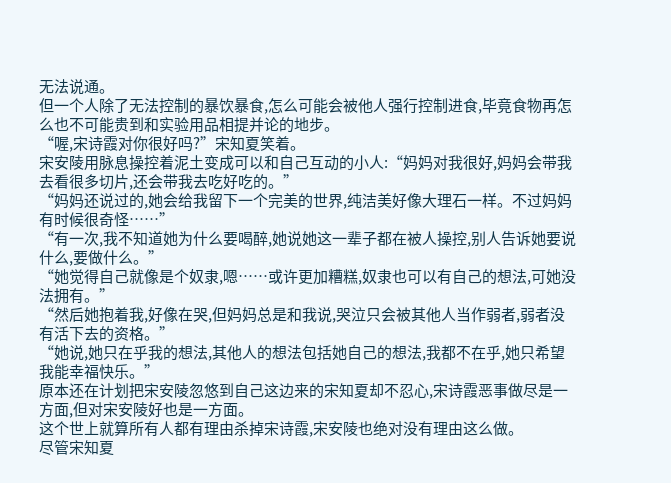无法说通。
但一个人除了无法控制的暴饮暴食,怎么可能会被他人强行控制进食,毕竟食物再怎么也不可能贵到和实验用品相提并论的地步。
“喔,宋诗霞对你很好吗?”宋知夏笑着。
宋安陵用脉息操控着泥土变成可以和自己互动的小人:“妈妈对我很好,妈妈会带我去看很多切片,还会带我去吃好吃的。”
“妈妈还说过的,她会给我留下一个完美的世界,纯洁美好像大理石一样。不过妈妈有时候很奇怪……”
“有一次,我不知道她为什么要喝醉,她说她这一辈子都在被人操控,别人告诉她要说什么,要做什么。”
“她觉得自己就像是个奴隶,嗯……或许更加糟糕,奴隶也可以有自己的想法,可她没法拥有。”
“然后她抱着我,好像在哭,但妈妈总是和我说,哭泣只会被其他人当作弱者,弱者没有活下去的资格。”
“她说,她只在乎我的想法,其他人的想法包括她自己的想法,我都不在乎,她只希望我能幸福快乐。”
原本还在计划把宋安陵忽悠到自己这边来的宋知夏却不忍心,宋诗霞恶事做尽是一方面,但对宋安陵好也是一方面。
这个世上就算所有人都有理由杀掉宋诗霞,宋安陵也绝对没有理由这么做。
尽管宋知夏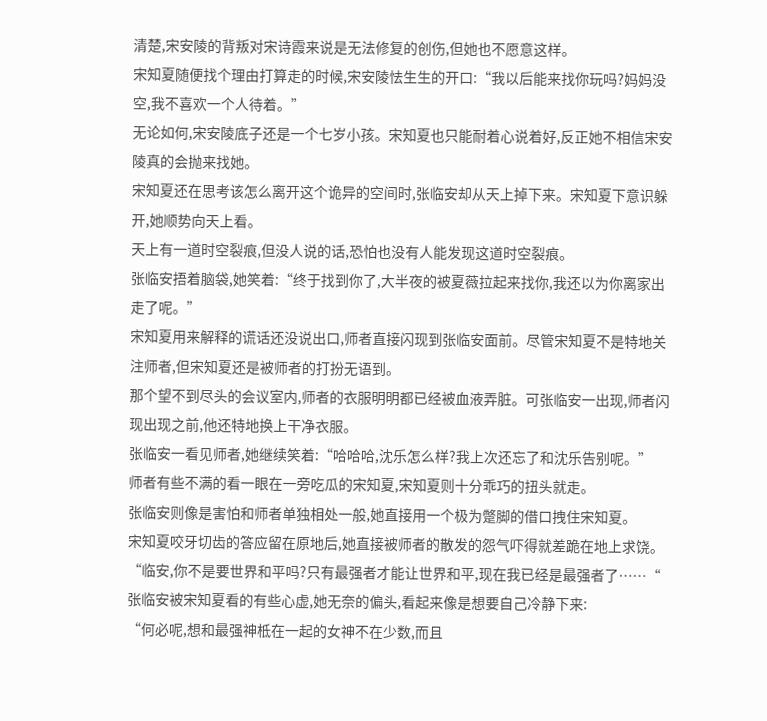清楚,宋安陵的背叛对宋诗霞来说是无法修复的创伤,但她也不愿意这样。
宋知夏随便找个理由打算走的时候,宋安陵怯生生的开口:“我以后能来找你玩吗?妈妈没空,我不喜欢一个人待着。”
无论如何,宋安陵底子还是一个七岁小孩。宋知夏也只能耐着心说着好,反正她不相信宋安陵真的会抛来找她。
宋知夏还在思考该怎么离开这个诡异的空间时,张临安却从天上掉下来。宋知夏下意识躲开,她顺势向天上看。
天上有一道时空裂痕,但没人说的话,恐怕也没有人能发现这道时空裂痕。
张临安捂着脑袋,她笑着:“终于找到你了,大半夜的被夏薇拉起来找你,我还以为你离家出走了呢。”
宋知夏用来解释的谎话还没说出口,师者直接闪现到张临安面前。尽管宋知夏不是特地关注师者,但宋知夏还是被师者的打扮无语到。
那个望不到尽头的会议室内,师者的衣服明明都已经被血液弄脏。可张临安一出现,师者闪现出现之前,他还特地换上干净衣服。
张临安一看见师者,她继续笑着:“哈哈哈,沈乐怎么样?我上次还忘了和沈乐告别呢。”
师者有些不满的看一眼在一旁吃瓜的宋知夏,宋知夏则十分乖巧的扭头就走。
张临安则像是害怕和师者单独相处一般,她直接用一个极为蹩脚的借口拽住宋知夏。
宋知夏咬牙切齿的答应留在原地后,她直接被师者的散发的怨气吓得就差跪在地上求饶。
“临安,你不是要世界和平吗?只有最强者才能让世界和平,现在我已经是最强者了……“
张临安被宋知夏看的有些心虚,她无奈的偏头,看起来像是想要自己冷静下来:
“何必呢,想和最强神柢在一起的女神不在少数,而且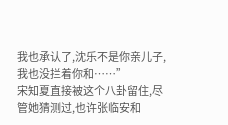我也承认了,沈乐不是你亲儿子,我也没拦着你和……”
宋知夏直接被这个八卦留住,尽管她猜测过,也许张临安和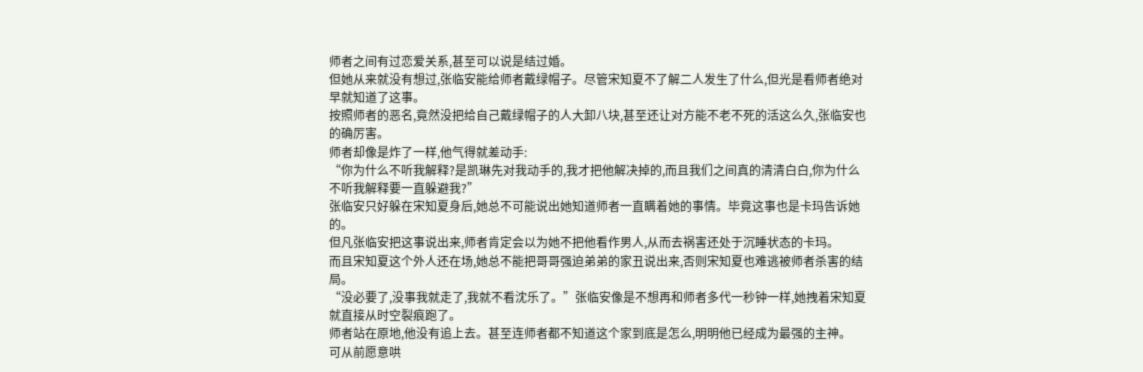师者之间有过恋爱关系,甚至可以说是结过婚。
但她从来就没有想过,张临安能给师者戴绿帽子。尽管宋知夏不了解二人发生了什么,但光是看师者绝对早就知道了这事。
按照师者的恶名,竟然没把给自己戴绿帽子的人大卸八块,甚至还让对方能不老不死的活这么久,张临安也的确厉害。
师者却像是炸了一样,他气得就差动手:
“你为什么不听我解释?是凯琳先对我动手的,我才把他解决掉的,而且我们之间真的清清白白,你为什么不听我解释要一直躲避我?”
张临安只好躲在宋知夏身后,她总不可能说出她知道师者一直瞒着她的事情。毕竟这事也是卡玛告诉她的。
但凡张临安把这事说出来,师者肯定会以为她不把他看作男人,从而去祸害还处于沉睡状态的卡玛。
而且宋知夏这个外人还在场,她总不能把哥哥强迫弟弟的家丑说出来,否则宋知夏也难逃被师者杀害的结局。
“没必要了,没事我就走了,我就不看沈乐了。”张临安像是不想再和师者多代一秒钟一样,她拽着宋知夏就直接从时空裂痕跑了。
师者站在原地,他没有追上去。甚至连师者都不知道这个家到底是怎么,明明他已经成为最强的主神。
可从前愿意哄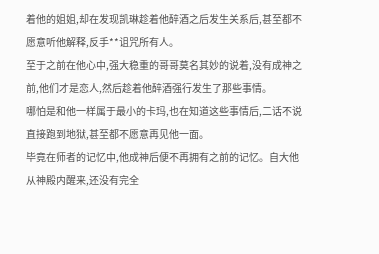着他的姐姐,却在发现凯琳趁着他醉酒之后发生关系后,甚至都不愿意听他解释,反手**诅咒所有人。
至于之前在他心中,强大稳重的哥哥莫名其妙的说着,没有成神之前,他们才是恋人,然后趁着他醉酒强行发生了那些事情。
哪怕是和他一样属于最小的卡玛,也在知道这些事情后,二话不说直接跑到地狱,甚至都不愿意再见他一面。
毕竟在师者的记忆中,他成神后便不再拥有之前的记忆。自大他从神殿内醒来,还没有完全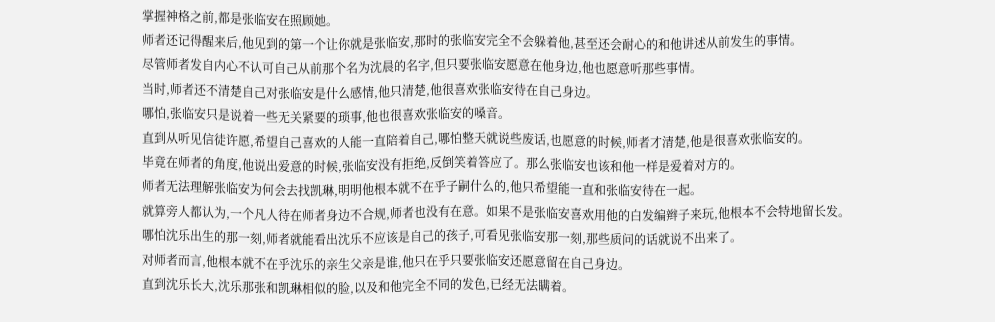掌握神格之前,都是张临安在照顾她。
师者还记得醒来后,他见到的第一个让你就是张临安,那时的张临安完全不会躲着他,甚至还会耐心的和他讲述从前发生的事情。
尽管师者发自内心不认可自己从前那个名为沈晨的名字,但只要张临安愿意在他身边,他也愿意听那些事情。
当时,师者还不清楚自己对张临安是什么感情,他只清楚,他很喜欢张临安待在自己身边。
哪怕,张临安只是说着一些无关紧要的琐事,他也很喜欢张临安的嗓音。
直到从听见信徒许愿,希望自己喜欢的人能一直陪着自己,哪怕整天就说些废话,也愿意的时候,师者才清楚,他是很喜欢张临安的。
毕竟在师者的角度,他说出爱意的时候,张临安没有拒绝,反倒笑着答应了。那么张临安也该和他一样是爱着对方的。
师者无法理解张临安为何会去找凯琳,明明他根本就不在乎子嗣什么的,他只希望能一直和张临安待在一起。
就算旁人都认为,一个凡人待在师者身边不合规,师者也没有在意。如果不是张临安喜欢用他的白发编辫子来玩,他根本不会特地留长发。
哪怕沈乐出生的那一刻,师者就能看出沈乐不应该是自己的孩子,可看见张临安那一刻,那些质问的话就说不出来了。
对师者而言,他根本就不在乎沈乐的亲生父亲是谁,他只在乎只要张临安还愿意留在自己身边。
直到沈乐长大,沈乐那张和凯琳相似的脸,以及和他完全不同的发色,已经无法瞒着。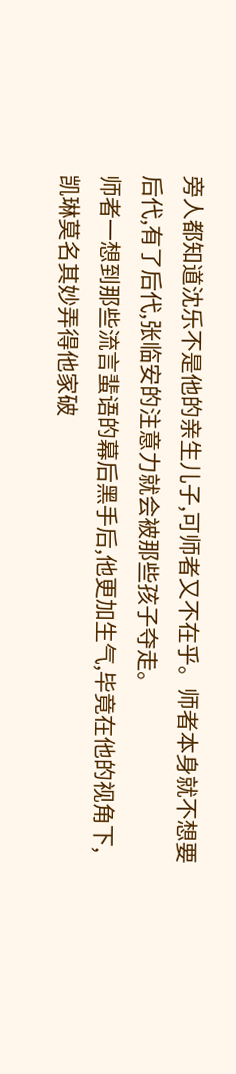旁人都知道沈乐不是他的亲生儿子,可师者又不在乎。师者本身就不想要后代,有了后代,张临安的注意力就会被那些孩子夺走。
师者一想到那些流言蜚语的幕后黑手后,他更加生气,毕竟在他的视角下,凯琳莫名其妙弄得他家破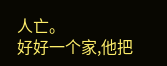人亡。
好好一个家,他把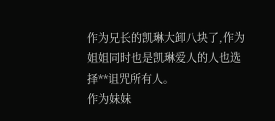作为兄长的凯琳大卸八块了,作为姐姐同时也是凯琳爱人的人也选择**诅咒所有人。
作为妹妹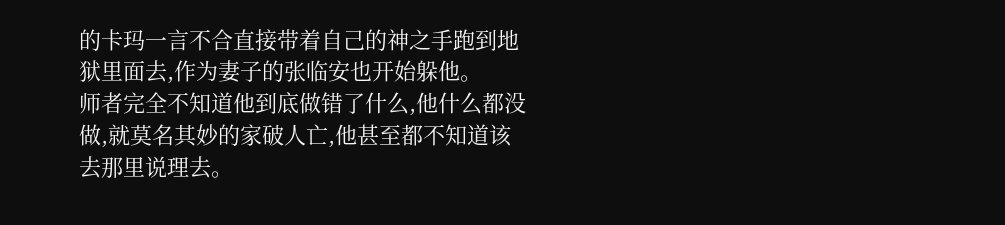的卡玛一言不合直接带着自己的神之手跑到地狱里面去,作为妻子的张临安也开始躲他。
师者完全不知道他到底做错了什么,他什么都没做,就莫名其妙的家破人亡,他甚至都不知道该去那里说理去。